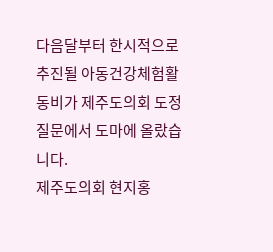다음달부터 한시적으로 추진될 아동건강체험활동비가 제주도의회 도정질문에서 도마에 올랐습니다.
제주도의회 현지홍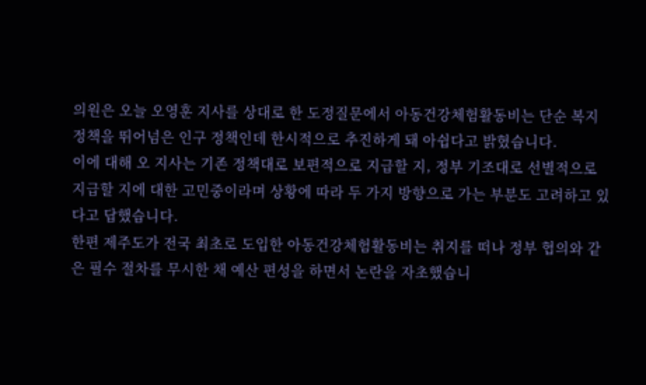의원은 오늘 오영훈 지사를 상대로 한 도정질문에서 아동건강체험활동비는 단순 복지 정책을 뛰어넘은 인구 정책인데 한시적으로 추진하게 돼 아쉽다고 밝혔습니다.
이에 대해 오 지사는 기존 정책대로 보편적으로 지급할 지, 정부 기조대로 선별적으로 지급할 지에 대한 고민중이라며 상황에 따라 두 가지 방향으로 가는 부분도 고려하고 있다고 답했습니다.
한편 제주도가 전국 최초로 도입한 아동건강체험활동비는 취지를 떠나 정부 협의와 같은 필수 절차를 무시한 채 예산 편성을 하면서 논란을 자초했습니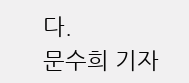다.
문수희 기자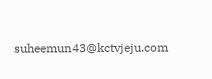suheemun43@kctvjeju.com